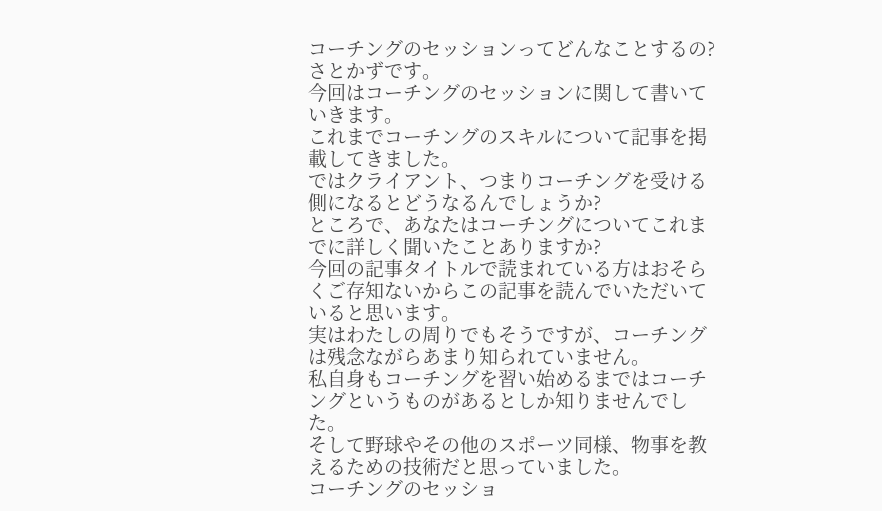コーチングのセッションってどんなことするの?
さとかずです。
今回はコーチングのセッションに関して書いていきます。
これまでコーチングのスキルについて記事を掲載してきました。
ではクライアント、つまりコーチングを受ける側になるとどうなるんでしょうか?
ところで、あなたはコーチングについてこれまでに詳しく聞いたことありますか?
今回の記事タイトルで読まれている方はおそらくご存知ないからこの記事を読んでいただいていると思います。
実はわたしの周りでもそうですが、コーチングは残念ながらあまり知られていません。
私自身もコーチングを習い始めるまではコーチングというものがあるとしか知りませんでした。
そして野球やその他のスポーツ同様、物事を教えるための技術だと思っていました。
コーチングのセッショ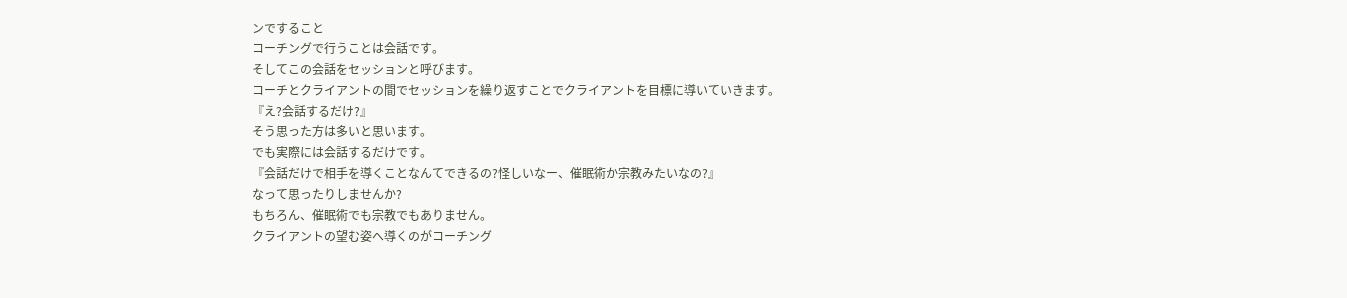ンですること
コーチングで行うことは会話です。
そしてこの会話をセッションと呼びます。
コーチとクライアントの間でセッションを繰り返すことでクライアントを目標に導いていきます。
『え?会話するだけ?』
そう思った方は多いと思います。
でも実際には会話するだけです。
『会話だけで相手を導くことなんてできるの?怪しいなー、催眠術か宗教みたいなの?』
なって思ったりしませんか?
もちろん、催眠術でも宗教でもありません。
クライアントの望む姿へ導くのがコーチング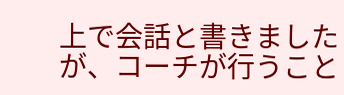上で会話と書きましたが、コーチが行うこと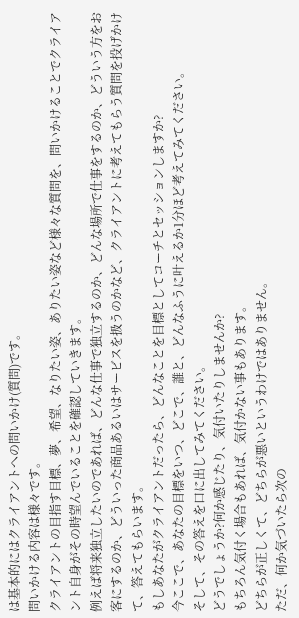は基本的にはクライアントへの問いかけ(質問)です。
問いかける内容は様々です。
クライアントの目指す目標、夢、希望、なりたい姿、ありたい姿など様々な質問を、問いかけることでクライアント自身がその時望んでいることを確認していきます。
例えば将来独立したいのであれば、どんな仕事で独立するのか、どんな場所で仕事をするのか、どういう方をお客にするのか、どういった商品あるいはサービスを扱うのかなど、クライアントに考えてもらう質問を投げかけて、答えてもらいます。
もしあなたがクライアントだったら、どんなことを目標としてコーチとセッションしますか?
今ここで、あなたの目標をいつ、どこで、誰と、どんなふうに叶えるか1分ほど考えてみてください。
そして、その答えを口に出してみてください。
どうでしょうか?何か感じたり、気付いたりしませんか?
もちろん気付く場合もあれば、気付かない事もあります。
どちらが正しくて、どちらが悪いというわけではありません。
ただ、何か気づいたら次の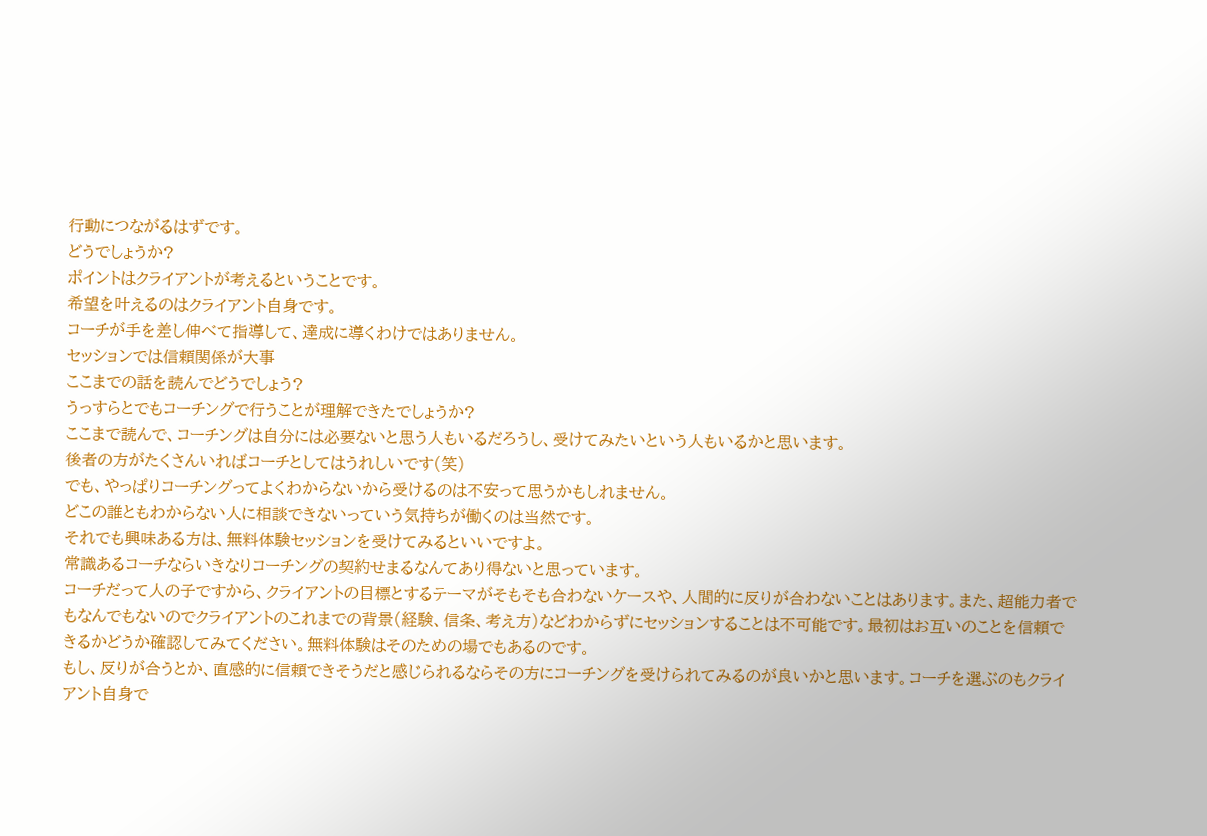行動につながるはずです。
どうでしょうか?
ポイントはクライアントが考えるということです。
希望を叶えるのはクライアント自身です。
コーチが手を差し伸べて指導して、達成に導くわけではありません。
セッションでは信頼関係が大事
ここまでの話を読んでどうでしょう?
うっすらとでもコーチングで行うことが理解できたでしょうか?
ここまで読んで、コーチングは自分には必要ないと思う人もいるだろうし、受けてみたいという人もいるかと思います。
後者の方がたくさんいればコーチとしてはうれしいです(笑)
でも、やっぱりコーチングってよくわからないから受けるのは不安って思うかもしれません。
どこの誰ともわからない人に相談できないっていう気持ちが働くのは当然です。
それでも興味ある方は、無料体験セッションを受けてみるといいですよ。
常識あるコーチならいきなりコーチングの契約せまるなんてあり得ないと思っています。
コーチだって人の子ですから、クライアントの目標とするテーマがそもそも合わないケースや、人間的に反りが合わないことはあります。また、超能力者でもなんでもないのでクライアントのこれまでの背景(経験、信条、考え方)などわからずにセッションすることは不可能です。最初はお互いのことを信頼できるかどうか確認してみてください。無料体験はそのための場でもあるのです。
もし、反りが合うとか、直感的に信頼できそうだと感じられるならその方にコーチングを受けられてみるのが良いかと思います。コーチを選ぶのもクライアント自身で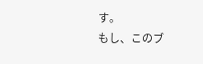す。
もし、このブ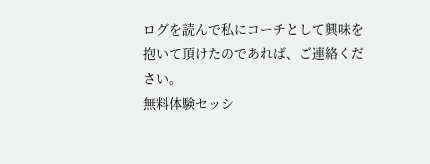ログを読んで私にコーチとして興味を抱いて頂けたのであれば、ご連絡ください。
無料体験セッシ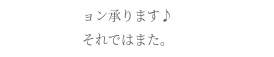ョン承ります♪
それではまた。